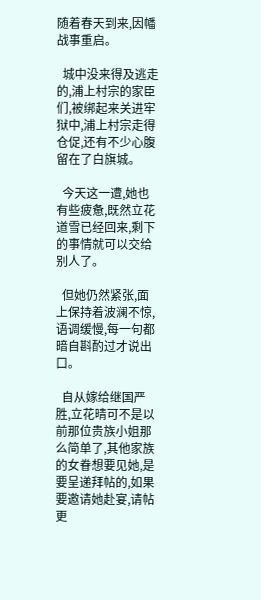随着春天到来,因幡战事重启。

  城中没来得及逃走的,浦上村宗的家臣们,被绑起来关进牢狱中,浦上村宗走得仓促,还有不少心腹留在了白旗城。

  今天这一遭,她也有些疲惫,既然立花道雪已经回来,剩下的事情就可以交给别人了。

  但她仍然紧张,面上保持着波澜不惊,语调缓慢,每一句都暗自斟酌过才说出口。

  自从嫁给继国严胜,立花晴可不是以前那位贵族小姐那么简单了,其他家族的女眷想要见她,是要呈递拜帖的,如果要邀请她赴宴,请帖更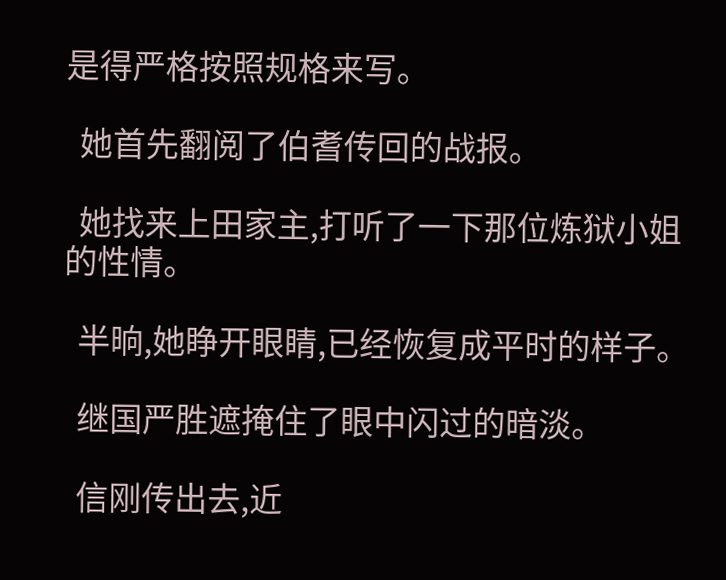是得严格按照规格来写。

  她首先翻阅了伯耆传回的战报。

  她找来上田家主,打听了一下那位炼狱小姐的性情。

  半晌,她睁开眼睛,已经恢复成平时的样子。

  继国严胜遮掩住了眼中闪过的暗淡。

  信刚传出去,近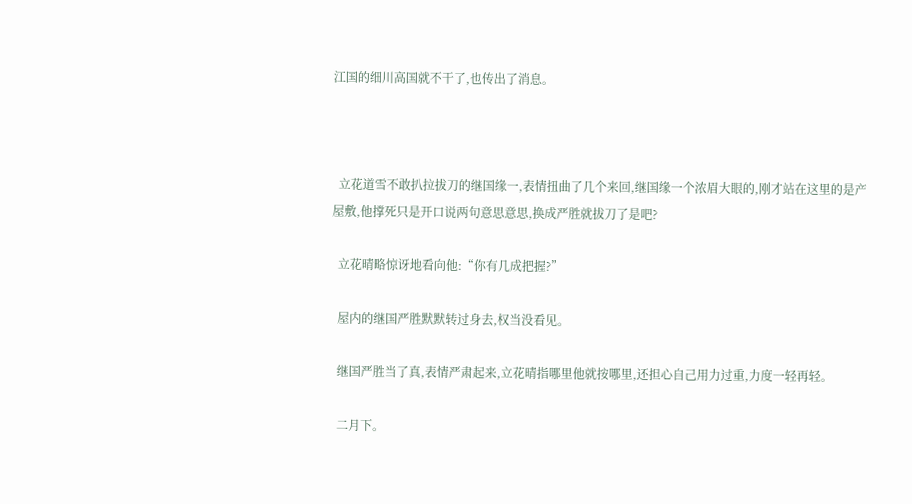江国的细川高国就不干了,也传出了消息。



  立花道雪不敢扒拉拔刀的继国缘一,表情扭曲了几个来回,继国缘一个浓眉大眼的,刚才站在这里的是产屋敷,他撑死只是开口说两句意思意思,换成严胜就拔刀了是吧?

  立花晴略惊讶地看向他:“你有几成把握?”

  屋内的继国严胜默默转过身去,权当没看见。

  继国严胜当了真,表情严肃起来,立花晴指哪里他就按哪里,还担心自己用力过重,力度一轻再轻。

  二月下。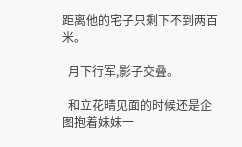距离他的宅子只剩下不到两百米。

  月下行军,影子交叠。

  和立花晴见面的时候还是企图抱着妹妹一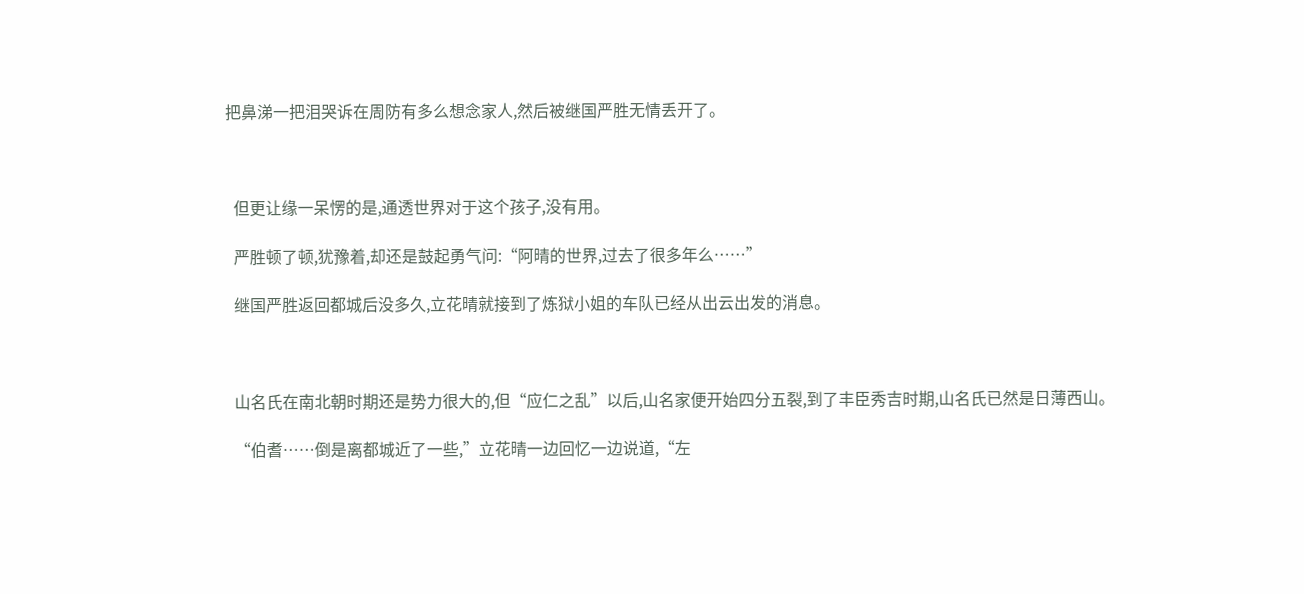把鼻涕一把泪哭诉在周防有多么想念家人,然后被继国严胜无情丢开了。



  但更让缘一呆愣的是,通透世界对于这个孩子,没有用。

  严胜顿了顿,犹豫着,却还是鼓起勇气问:“阿晴的世界,过去了很多年么……”

  继国严胜返回都城后没多久,立花晴就接到了炼狱小姐的车队已经从出云出发的消息。



  山名氏在南北朝时期还是势力很大的,但“应仁之乱”以后,山名家便开始四分五裂,到了丰臣秀吉时期,山名氏已然是日薄西山。

  “伯耆……倒是离都城近了一些,”立花晴一边回忆一边说道,“左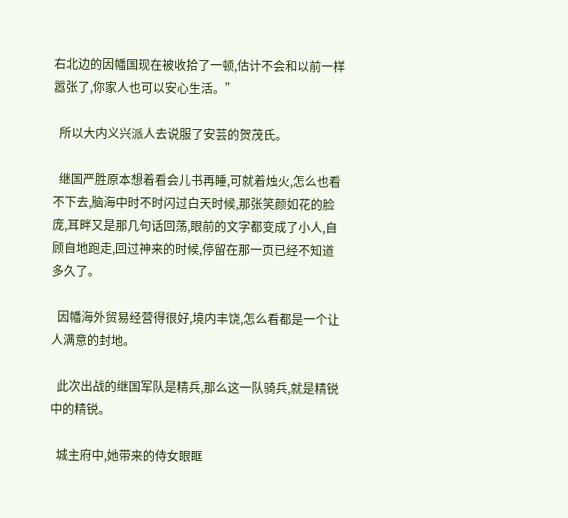右北边的因幡国现在被收拾了一顿,估计不会和以前一样嚣张了,你家人也可以安心生活。”

  所以大内义兴派人去说服了安芸的贺茂氏。

  继国严胜原本想着看会儿书再睡,可就着烛火,怎么也看不下去,脑海中时不时闪过白天时候,那张笑颜如花的脸庞,耳畔又是那几句话回荡,眼前的文字都变成了小人,自顾自地跑走,回过神来的时候,停留在那一页已经不知道多久了。

  因幡海外贸易经营得很好,境内丰饶,怎么看都是一个让人满意的封地。

  此次出战的继国军队是精兵,那么这一队骑兵,就是精锐中的精锐。

  城主府中,她带来的侍女眼眶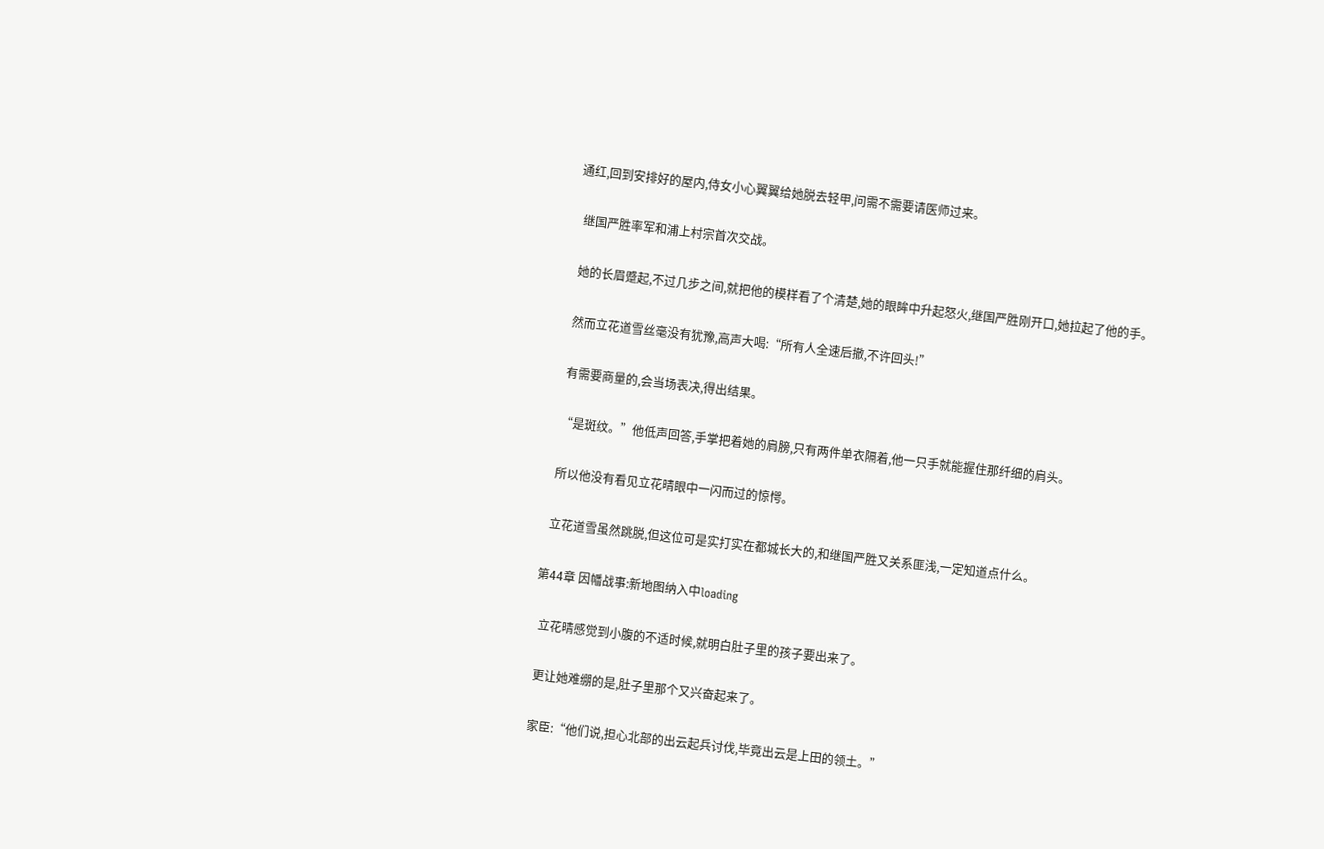通红,回到安排好的屋内,侍女小心翼翼给她脱去轻甲,问需不需要请医师过来。

  继国严胜率军和浦上村宗首次交战。

  她的长眉蹙起,不过几步之间,就把他的模样看了个清楚,她的眼眸中升起怒火,继国严胜刚开口,她拉起了他的手。

  然而立花道雪丝毫没有犹豫,高声大喝:“所有人全速后撤,不许回头!”

  有需要商量的,会当场表决,得出结果。

  “是斑纹。”他低声回答,手掌把着她的肩膀,只有两件单衣隔着,他一只手就能握住那纤细的肩头。

  所以他没有看见立花晴眼中一闪而过的惊愕。

  立花道雪虽然跳脱,但这位可是实打实在都城长大的,和继国严胜又关系匪浅,一定知道点什么。

第44章 因幡战事:新地图纳入中loading

  立花晴感觉到小腹的不适时候,就明白肚子里的孩子要出来了。

  更让她难绷的是,肚子里那个又兴奋起来了。

  家臣:“他们说,担心北部的出云起兵讨伐,毕竟出云是上田的领土。”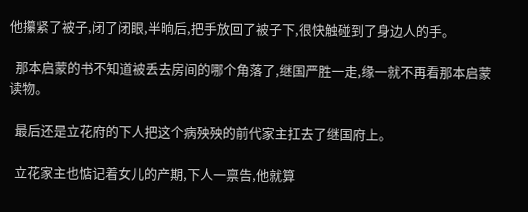他攥紧了被子,闭了闭眼,半晌后,把手放回了被子下,很快触碰到了身边人的手。

  那本启蒙的书不知道被丢去房间的哪个角落了,继国严胜一走,缘一就不再看那本启蒙读物。

  最后还是立花府的下人把这个病殃殃的前代家主扛去了继国府上。

  立花家主也惦记着女儿的产期,下人一禀告,他就算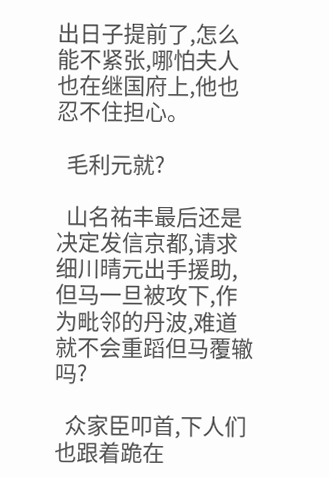出日子提前了,怎么能不紧张,哪怕夫人也在继国府上,他也忍不住担心。

  毛利元就?

  山名祐丰最后还是决定发信京都,请求细川晴元出手援助,但马一旦被攻下,作为毗邻的丹波,难道就不会重蹈但马覆辙吗?

  众家臣叩首,下人们也跟着跪在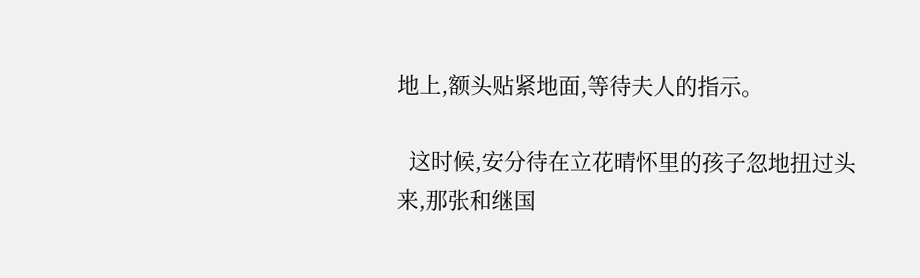地上,额头贴紧地面,等待夫人的指示。

  这时候,安分待在立花晴怀里的孩子忽地扭过头来,那张和继国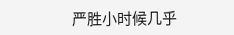严胜小时候几乎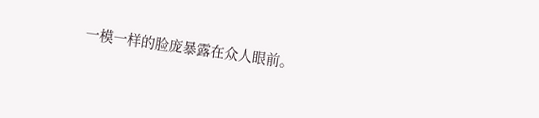一模一样的脸庞暴露在众人眼前。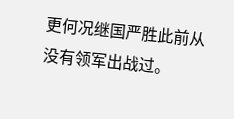更何况继国严胜此前从没有领军出战过。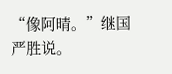“像阿晴。”继国严胜说。